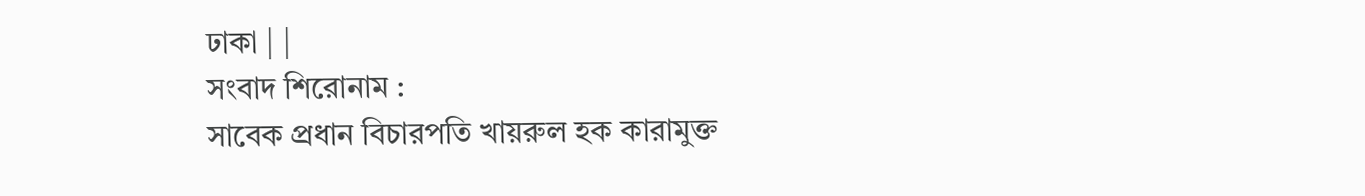ঢাকা | |
সংবাদ শিরোনাম :
সাবেক প্রধান বিচারপতি খায়রুল হক কারামুক্ত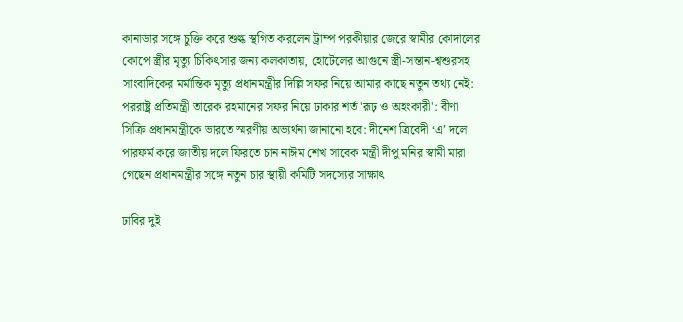কানাডার সঙ্গে চুক্তি করে শুল্ক স্থগিত করলেন ট্রাম্প পরকীয়ার জেরে স্বামীর কোদালের কোপে স্ত্রীর মৃত্যু চিকিৎসার জন্য কলকাতায়, হোটেলের আগুনে স্ত্রী-সন্তান-শ্বশুরসহ সাংবাদিকের মর্মান্তিক মৃত্যু প্রধানমন্ত্রীর দিল্লি সফর নিয়ে আমার কাছে নতুন তথ্য নেই: পররাষ্ট্র প্রতিমন্ত্রী তারেক রহমানের সফর নিয়ে ঢাকার শর্ত 'রূঢ় ও অহংকারী': বীণা সিক্রি প্রধানমন্ত্রীকে ভারতে স্মরণীয় অভ্যর্থনা জানানো হবে: দীনেশ ত্রিবেদী ‘এ’ দলে পারফর্ম করে জাতীয় দলে ফিরতে চান নাঈম শেখ সাবেক মন্ত্রী দীপু মনির স্বামী মারা গেছেন প্রধানমন্ত্রীর সঙ্গে নতুন চার স্থায়ী কমিটি সদস্যের সাক্ষাৎ

ঢাবির দুই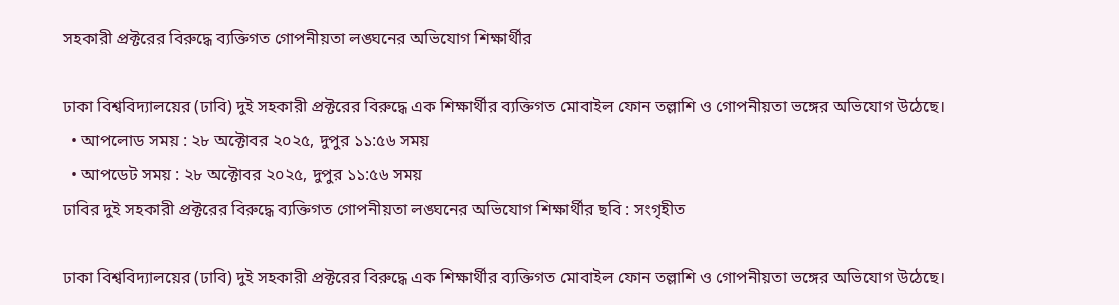সহকারী প্রক্টরের বিরুদ্ধে ব্যক্তিগত গোপনীয়তা লঙ্ঘনের অভিযোগ শিক্ষার্থীর

ঢাকা বিশ্ববিদ্যালয়ের (ঢাবি) দুই সহকারী প্রক্টরের বিরুদ্ধে এক শিক্ষার্থীর ব্যক্তিগত মোবাইল ফোন তল্লাশি ও গোপনীয়তা ভঙ্গের অভিযোগ উঠেছে।
  • আপলোড সময় : ২৮ অক্টোবর ২০২৫, দুপুর ১১:৫৬ সময়
  • আপডেট সময় : ২৮ অক্টোবর ২০২৫, দুপুর ১১:৫৬ সময়
ঢাবির দুই সহকারী প্রক্টরের বিরুদ্ধে ব্যক্তিগত গোপনীয়তা লঙ্ঘনের অভিযোগ শিক্ষার্থীর ছবি : সংগৃহীত

ঢাকা বিশ্ববিদ্যালয়ের (ঢাবি) দুই সহকারী প্রক্টরের বিরুদ্ধে এক শিক্ষার্থীর ব্যক্তিগত মোবাইল ফোন তল্লাশি ও গোপনীয়তা ভঙ্গের অভিযোগ উঠেছে।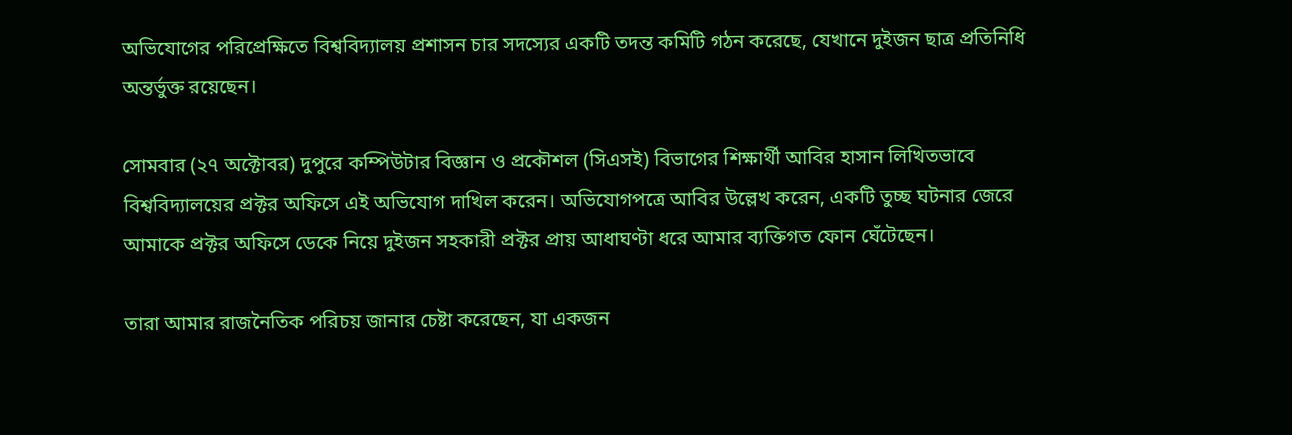অভিযোগের পরিপ্রেক্ষিতে বিশ্ববিদ্যালয় প্রশাসন চার সদস্যের একটি তদন্ত কমিটি গঠন করেছে, যেখানে দুইজন ছাত্র প্রতিনিধি অন্তর্ভুক্ত রয়েছেন।

সোমবার (২৭ অক্টোবর) দুপুরে কম্পিউটার বিজ্ঞান ও প্রকৌশল (সিএসই) বিভাগের শিক্ষার্থী আবির হাসান লিখিতভাবে বিশ্ববিদ্যালয়ের প্রক্টর অফিসে এই অভিযোগ দাখিল করেন। অভিযোগপত্রে আবির উল্লেখ করেন, একটি তুচ্ছ ঘটনার জেরে আমাকে প্রক্টর অফিসে ডেকে নিয়ে দুইজন সহকারী প্রক্টর প্রায় আধাঘণ্টা ধরে আমার ব্যক্তিগত ফোন ঘেঁটেছেন।

তারা আমার রাজনৈতিক পরিচয় জানার চেষ্টা করেছেন, যা একজন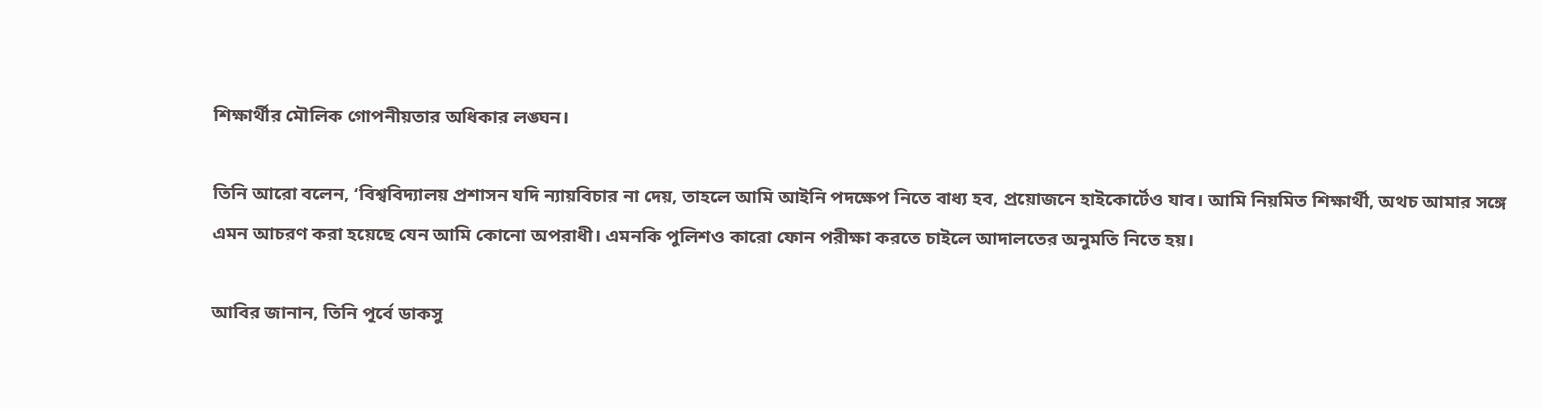শিক্ষার্থীর মৌলিক গোপনীয়তার অধিকার লঙ্ঘন।

তিনি আরো বলেন, ‘বিশ্ববিদ্যালয় প্রশাসন যদি ন্যায়বিচার না দেয়, তাহলে আমি আইনি পদক্ষেপ নিতে বাধ্য হব, প্রয়োজনে হাইকোর্টেও যাব। আমি নিয়মিত শিক্ষার্থী, অথচ আমার সঙ্গে এমন আচরণ করা হয়েছে যেন আমি কোনো অপরাধী। এমনকি পুলিশও কারো ফোন পরীক্ষা করতে চাইলে আদালতের অনুমতি নিতে হয়।

আবির জানান, তিনি পূর্বে ডাকসু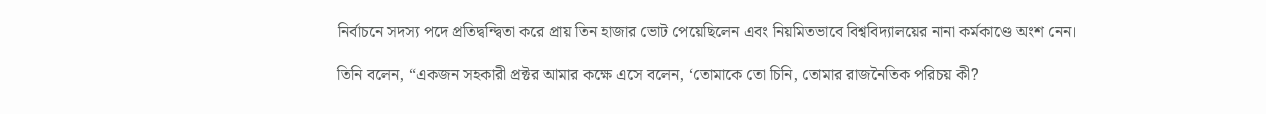নির্বাচনে সদস্য পদে প্রতিদ্বন্দ্বিতা করে প্রায় তিন হাজার ভোট পেয়েছিলেন এবং নিয়মিতভাবে বিশ্ববিদ্যালয়ের নানা কর্মকাণ্ডে অংশ নেন।

তিনি বলেন, “একজন সহকারী প্রক্টর আমার কক্ষে এসে বলেন, ‘তোমাকে তো চিনি, তোমার রাজনৈতিক পরিচয় কী?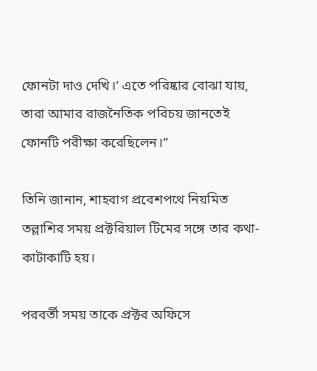ফোনটা দাও দেখি।’ এতে পরিষ্কার বোঝা যায়, তারা আমার রাজনৈতিক পরিচয় জানতেই ফোনটি পরীক্ষা করেছিলেন।”

তিনি জানান, শাহবাগ প্রবেশপথে নিয়মিত তল্লাশির সময় প্রক্টরিয়াল টিমের সঙ্গে তার কথা-কাটাকাটি হয়।

পরবর্তী সময় তাকে প্রক্টর অফিসে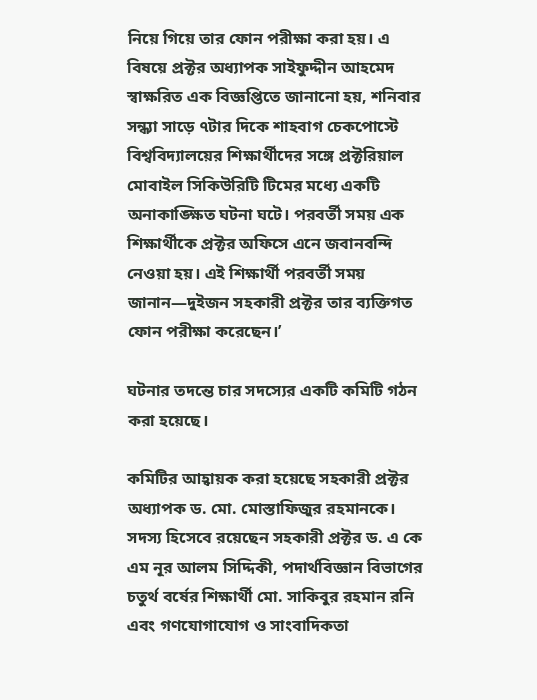নিয়ে গিয়ে তার ফোন পরীক্ষা করা হয়। এ বিষয়ে প্রক্টর অধ্যাপক সাইফুদ্দীন আহমেদ স্বাক্ষরিত এক বিজ্ঞপ্তিতে জানানো হয়, শনিবার সন্ধ্যা সাড়ে ৭টার দিকে শাহবাগ চেকপোস্টে বিশ্ববিদ্যালয়ের শিক্ষার্থীদের সঙ্গে প্রক্টরিয়াল মোবাইল সিকিউরিটি টিমের মধ্যে একটি অনাকাঙ্ক্ষিত ঘটনা ঘটে। পরবর্তী সময় এক শিক্ষার্থীকে প্রক্টর অফিসে এনে জবানবন্দি নেওয়া হয়। এই শিক্ষার্থী পরবর্তী সময়  জানান—দুইজন সহকারী প্রক্টর তার ব্যক্তিগত ফোন পরীক্ষা করেছেন।’

ঘটনার তদন্তে চার সদস্যের একটি কমিটি গঠন করা হয়েছে।

কমিটির আহ্বায়ক করা হয়েছে সহকারী প্রক্টর অধ্যাপক ড. মো. মোস্তাফিজুর রহমানকে। সদস্য হিসেবে রয়েছেন সহকারী প্রক্টর ড. এ কে এম নূর আলম সিদ্দিকী, পদার্থবিজ্ঞান বিভাগের চতুর্থ বর্ষের শিক্ষার্থী মো. সাকিবুর রহমান রনি এবং গণযোগাযোগ ও সাংবাদিকতা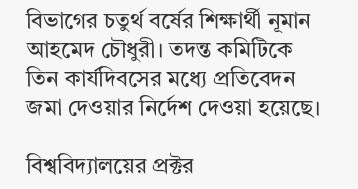বিভাগের চতুর্থ বর্ষের শিক্ষার্থী নূমান আহমেদ চৌধুরী। তদন্ত কমিটিকে তিন কার্যদিবসের মধ্যে প্রতিবেদন জমা দেওয়ার নির্দেশ দেওয়া হয়েছে।

বিশ্ববিদ্যালয়ের প্রক্টর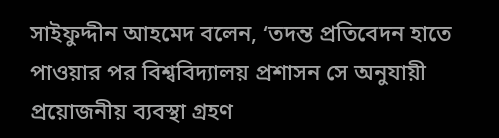সাইফুদ্দীন আহমেদ বলেন, ‘তদন্ত প্রতিবেদন হাতে পাওয়ার পর বিশ্ববিদ্যালয় প্রশাসন সে অনুযায়ী প্রয়োজনীয় ব্যবস্থা গ্রহণ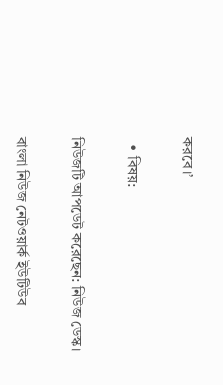করবে।’

  • বিষয়:

নিউজটি আপডেট করেছেন: নিউজ ডেস্ক।

বাংলা নিউজ নেটওয়ার্ক ইউটিউব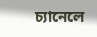চ্যানেলে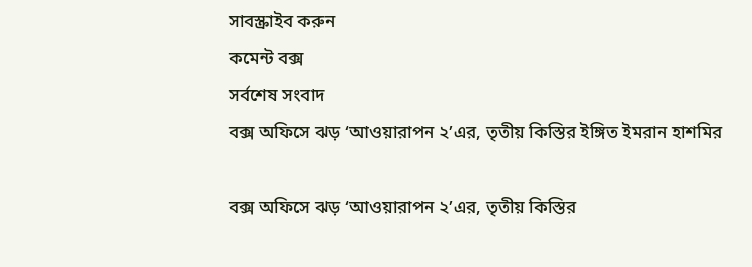সাবস্ক্রাইব করুন
কমেন্ট বক্স
সর্বশেষ সংবাদ
বক্স অফিসে ঝড় ‘আওয়ারাপন ২’এর, তৃতীয় কিস্তির ইঙ্গিত ইমরান হাশমির

বক্স অফিসে ঝড় ‘আওয়ারাপন ২’এর, তৃতীয় কিস্তির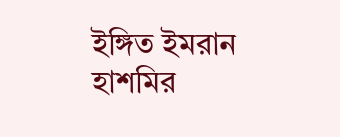ইঙ্গিত ইমরান হাশমির